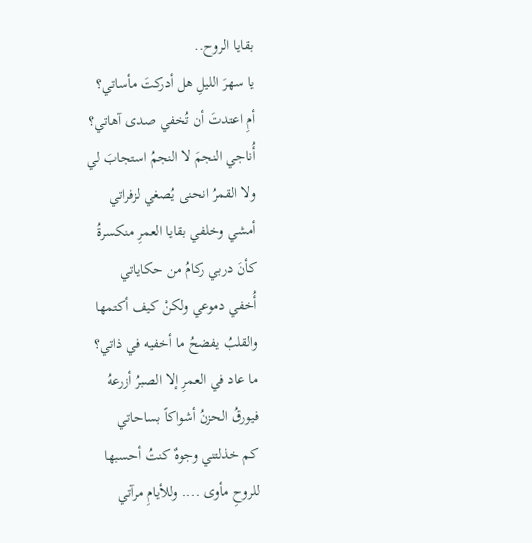بقايا الروح..
يا سهرَ الليلِ هل أدركتَ مأساتي؟
أمِ اعتدتَ أن تُخفي صدى آهاتي؟
أُناجي النجمَ لا النجمُ استجابَ لي
ولا القمرُ انحنى يُصغي لزفراتي
أمشي وخلفي بقايا العمرِ منكسرةُ
كأنَ دربي ركامُ من حكاياتي
أُخفي دموعي ولكنْ كيف أكتمها
والقلبُ يفضحُ ما أخفيه في ذاتي؟
ما عاد في العمرِ إلا الصبرُ أزرعهُ
فيورقُ الحزنُ أشواكاً بساحاتي
كم خذلتني وجوهٌ كنتُ أحسبها
للروحِ مأوى .... وللأيامِ مرآتي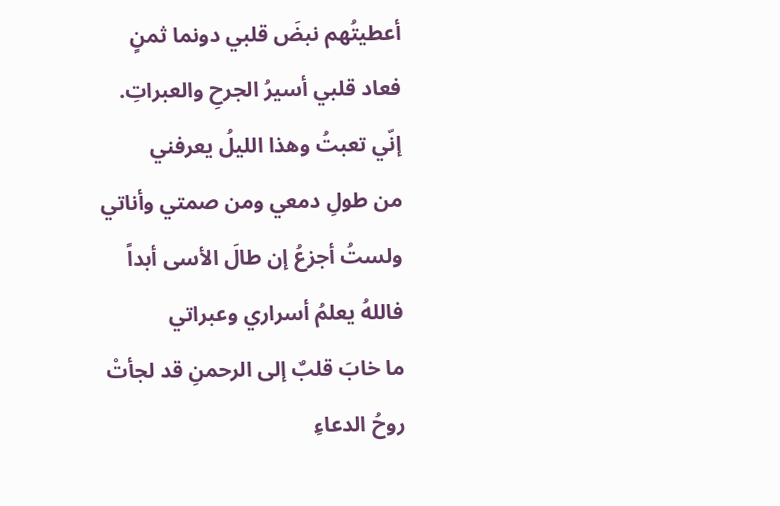أعطيتُهم نبضَ قلبي دونما ثمنٍ
فعاد قلبي أسيرُ الجرحِ والعبراتِ.
إنّي تعبتُ وهذا الليلُ يعرفني
من طولِ دمعي ومن صمتي وأناتي
ولستُ أجزعُ إن طالَ الأسى أبداً
فاللهُ يعلمُ أسراري وعبراتي
ما خابَ قلبٌ إلى الرحمنِ قد لجأتْ
روحُ الدعاءِ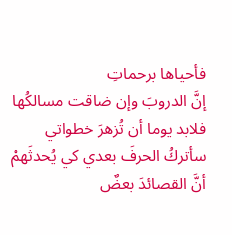فأحياها برحماتِ
إنَّ الدروبَ وإن ضاقت مسالكُها
فلابد يوما أن تُزهرَ خطواتي
سأتركُ الحرفَ بعدي كي يُحدثَهمْ
أنَّ القصائدَ بعضٌ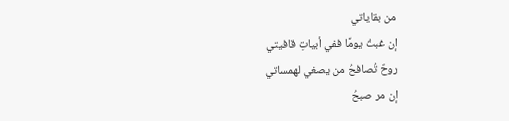من بقاياتي
إن غبتُ يومًا ففي أبياتِ قافيتي
روحٌ تُصافحُ من يصغي لهمساتي
إن مر صبحُ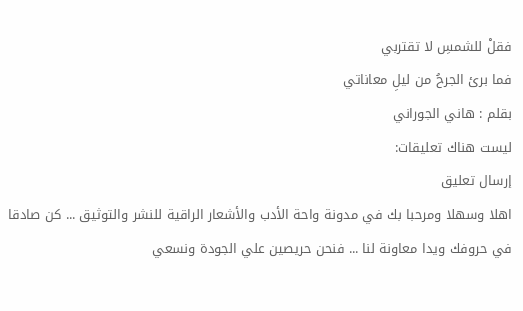فقلْ للشمسِ لا تقتربي
فما برئ الجرحُ من ليلِ معاناتي
بقلم : هاني الجوراني
ليست هناك تعليقات:
إرسال تعليق
اهلا وسهلا ومرحبا بك في مدونة واحة الأدب والأشعار الراقية للنشر والتوثيق ... كن صادقا في حروفك ويدا معاونة لنا ... فنحن حريصين علي الجودة ونسعي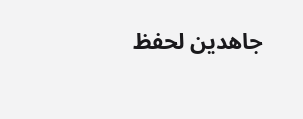جاهدين لحفظ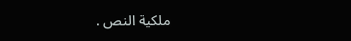ملكية النص .